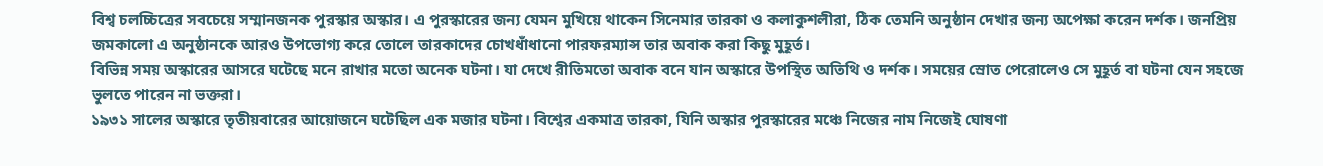বিশ্ব চলচ্চিত্রের সবচেয়ে সম্মানজনক পুরস্কার অস্কার। এ পুরস্কারের জন্য যেমন মুখিয়ে থাকেন সিনেমার তারকা ও কলাকুশলীরা, ঠিক তেমনি অনুষ্ঠান দেখার জন্য অপেক্ষা করেন দর্শক। জনপ্রিয় জমকালো এ অনুষ্ঠানকে আরও উপভোগ্য করে তোলে তারকাদের চোখধাঁধানো পারফরম্যান্স তার অবাক করা কিছু মুহূর্ত।
বিভিন্ন সময় অস্কারের আসরে ঘটেছে মনে রাখার মতো অনেক ঘটনা। যা দেখে রীতিমতো অবাক বনে যান অস্কারে উপস্থিত অতিথি ও দর্শক। সময়ের স্রোত পেরোলেও সে মুহূর্ত বা ঘটনা যেন সহজে ভুলতে পারেন না ভক্তরা।
১৯৩১ সালের অস্কারে তৃতীয়বারের আয়োজনে ঘটেছিল এক মজার ঘটনা। বিশ্বের একমাত্র তারকা, যিনি অস্কার পুরস্কারের মঞ্চে নিজের নাম নিজেই ঘোষণা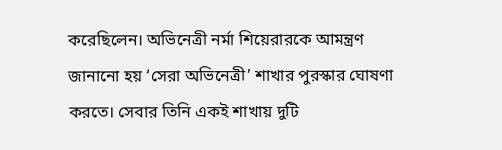করেছিলেন। অভিনেত্রী নর্মা শিয়েরারকে আমন্ত্রণ জানানো হয় ‘সেরা অভিনেত্রী’ শাখার পুরস্কার ঘোষণা করতে। সেবার তিনি একই শাখায় দুটি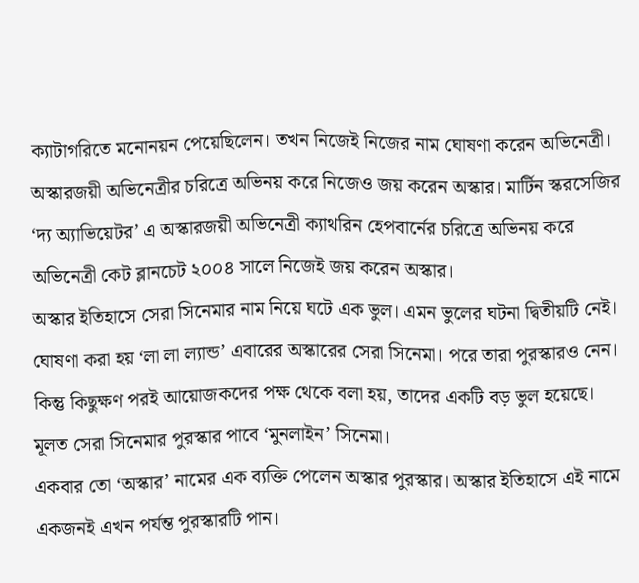ক্যাটাগরিতে মনোনয়ন পেয়েছিলেন। তখন নিজেই নিজের নাম ঘোষণা করেন অভিনেত্রী।
অস্কারজয়ী অভিনেত্রীর চরিত্রে অভিনয় করে নিজেও জয় করেন অস্কার। মার্টিন স্করসেজির ‘দ্য অ্যাভিয়েটর’ এ অস্কারজয়ী অভিনেত্রী ক্যাথরিন হেপবার্নের চরিত্রে অভিনয় করে অভিনেত্রী কেট ব্লানচেট ২০০৪ সালে নিজেই জয় করেন অস্কার।
অস্কার ইতিহাসে সেরা সিনেমার নাম নিয়ে ঘটে এক ভুল। এমন ভুলের ঘটনা দ্বিতীয়টি নেই। ঘোষণা করা হয় ‘লা লা ল্যান্ড’ এবারের অস্কারের সেরা সিনেমা। পরে তারা পুরস্কারও নেন। কিন্তু কিছুক্ষণ পরই আয়োজকদের পক্ষ থেকে বলা হয়, তাদের একটি বড় ভুল হয়েছে। মূলত সেরা সিনেমার পুরস্কার পাবে ‘মুনলাইন’ সিনেমা।
একবার তো ‘অস্কার’ নামের এক ব্যক্তি পেলেন অস্কার পুরস্কার। অস্কার ইতিহাসে এই নামে একজনই এখন পর্যন্ত পুরস্কারটি পান।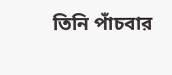তিনি পাঁচবার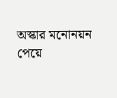অস্কার মনোনয়ন পেয়ে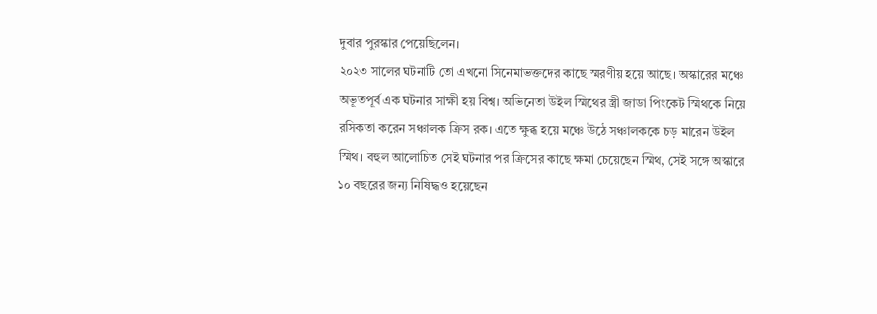দুবার পুরস্কার পেয়েছিলেন।
২০২৩ সালের ঘটনাটি তো এখনো সিনেমাভক্তদের কাছে স্মরণীয় হয়ে আছে। অস্কারের মঞ্চে অভূতপূর্ব এক ঘটনার সাক্ষী হয় বিশ্ব। অভিনেতা উইল স্মিথের স্ত্রী জাডা পিংকেট স্মিথকে নিয়ে রসিকতা করেন সঞ্চালক ক্রিস রক। এতে ক্ষুব্ধ হয়ে মঞ্চে উঠে সঞ্চালককে চড় মারেন উইল স্মিথ। বহুল আলোচিত সেই ঘটনার পর ক্রিসের কাছে ক্ষমা চেয়েছেন স্মিথ, সেই সঙ্গে অস্কারে ১০ বছরের জন্য নিষিদ্ধও হয়েছেন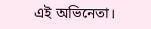এই অভিনেতা।